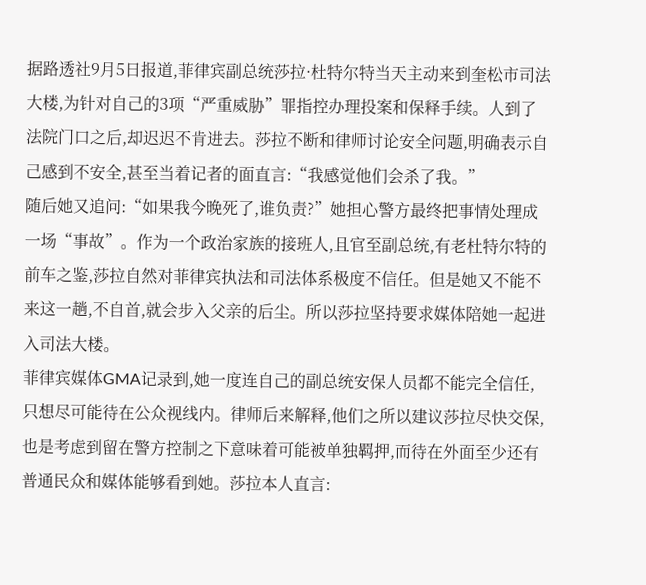据路透社9月5日报道,菲律宾副总统莎拉·杜特尔特当天主动来到奎松市司法大楼,为针对自己的3项“严重威胁”罪指控办理投案和保释手续。人到了法院门口之后,却迟迟不肯进去。莎拉不断和律师讨论安全问题,明确表示自己感到不安全,甚至当着记者的面直言:“我感觉他们会杀了我。”
随后她又追问:“如果我今晚死了,谁负责?”她担心警方最终把事情处理成一场“事故”。作为一个政治家族的接班人,且官至副总统,有老杜特尔特的前车之鉴,莎拉自然对菲律宾执法和司法体系极度不信任。但是她又不能不来这一趟,不自首,就会步入父亲的后尘。所以莎拉坚持要求媒体陪她一起进入司法大楼。
菲律宾媒体GMA记录到,她一度连自己的副总统安保人员都不能完全信任,只想尽可能待在公众视线内。律师后来解释,他们之所以建议莎拉尽快交保,也是考虑到留在警方控制之下意味着可能被单独羁押,而待在外面至少还有普通民众和媒体能够看到她。莎拉本人直言: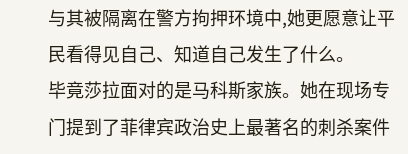与其被隔离在警方拘押环境中,她更愿意让平民看得见自己、知道自己发生了什么。
毕竟莎拉面对的是马科斯家族。她在现场专门提到了菲律宾政治史上最著名的刺杀案件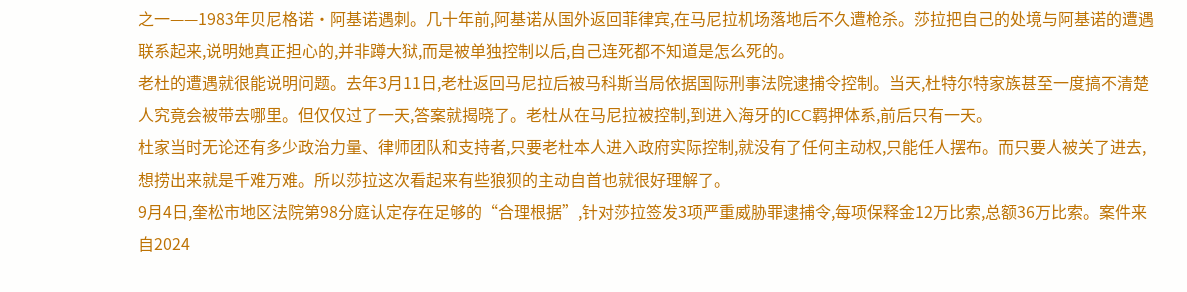之一——1983年贝尼格诺·阿基诺遇刺。几十年前,阿基诺从国外返回菲律宾,在马尼拉机场落地后不久遭枪杀。莎拉把自己的处境与阿基诺的遭遇联系起来,说明她真正担心的,并非蹲大狱,而是被单独控制以后,自己连死都不知道是怎么死的。
老杜的遭遇就很能说明问题。去年3月11日,老杜返回马尼拉后被马科斯当局依据国际刑事法院逮捕令控制。当天,杜特尔特家族甚至一度搞不清楚人究竟会被带去哪里。但仅仅过了一天,答案就揭晓了。老杜从在马尼拉被控制,到进入海牙的ICC羁押体系,前后只有一天。
杜家当时无论还有多少政治力量、律师团队和支持者,只要老杜本人进入政府实际控制,就没有了任何主动权,只能任人摆布。而只要人被关了进去,想捞出来就是千难万难。所以莎拉这次看起来有些狼狈的主动自首也就很好理解了。
9月4日,奎松市地区法院第98分庭认定存在足够的“合理根据”,针对莎拉签发3项严重威胁罪逮捕令,每项保释金12万比索,总额36万比索。案件来自2024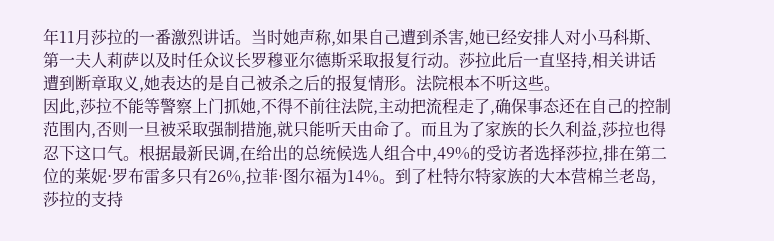年11月莎拉的一番激烈讲话。当时她声称,如果自己遭到杀害,她已经安排人对小马科斯、第一夫人莉萨以及时任众议长罗穆亚尔德斯采取报复行动。莎拉此后一直坚持,相关讲话遭到断章取义,她表达的是自己被杀之后的报复情形。法院根本不听这些。
因此,莎拉不能等警察上门抓她,不得不前往法院,主动把流程走了,确保事态还在自己的控制范围内,否则一旦被采取强制措施,就只能听天由命了。而且为了家族的长久利益,莎拉也得忍下这口气。根据最新民调,在给出的总统候选人组合中,49%的受访者选择莎拉,排在第二位的莱妮·罗布雷多只有26%,拉菲·图尔福为14%。到了杜特尔特家族的大本营棉兰老岛,莎拉的支持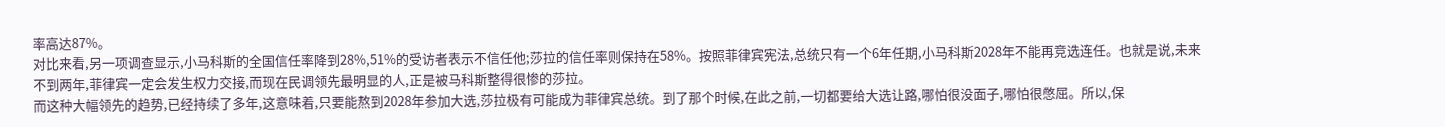率高达87%。
对比来看,另一项调查显示,小马科斯的全国信任率降到28%,51%的受访者表示不信任他;莎拉的信任率则保持在58%。按照菲律宾宪法,总统只有一个6年任期,小马科斯2028年不能再竞选连任。也就是说,未来不到两年,菲律宾一定会发生权力交接,而现在民调领先最明显的人,正是被马科斯整得很惨的莎拉。
而这种大幅领先的趋势,已经持续了多年,这意味着,只要能熬到2028年参加大选,莎拉极有可能成为菲律宾总统。到了那个时候,在此之前,一切都要给大选让路,哪怕很没面子,哪怕很憋屈。所以,保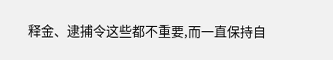释金、逮捕令这些都不重要,而一直保持自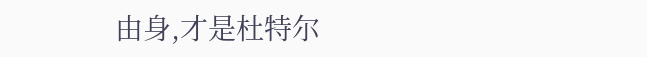由身,才是杜特尔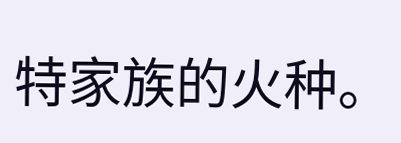特家族的火种。